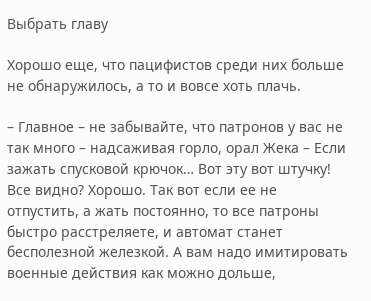Выбрать главу

Хорошо еще, что пацифистов среди них больше не обнаружилось, а то и вовсе хоть плачь.

– Главное – не забывайте, что патронов у вас не так много – надсаживая горло, орал Жека – Если зажать спусковой крючок… Вот эту вот штучку! Все видно? Хорошо. Так вот если ее не отпустить, а жать постоянно, то все патроны быстро расстреляете, и автомат станет бесполезной железкой. А вам надо имитировать военные действия как можно дольше,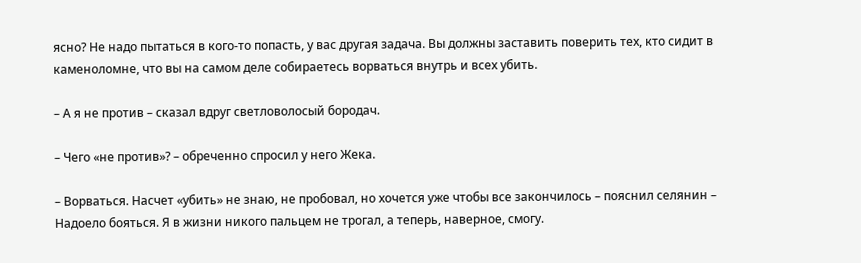ясно? Не надо пытаться в кого-то попасть, у вас другая задача. Вы должны заставить поверить тех, кто сидит в каменоломне, что вы на самом деле собираетесь ворваться внутрь и всех убить.

– А я не против – сказал вдруг светловолосый бородач.

– Чего «не против»? – обреченно спросил у него Жека.

– Ворваться. Насчет «убить» не знаю, не пробовал, но хочется уже чтобы все закончилось – пояснил селянин – Надоело бояться. Я в жизни никого пальцем не трогал, а теперь, наверное, смогу.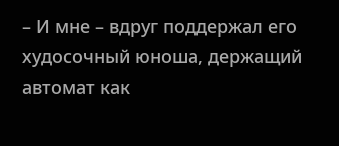– И мне – вдруг поддержал его худосочный юноша, держащий автомат как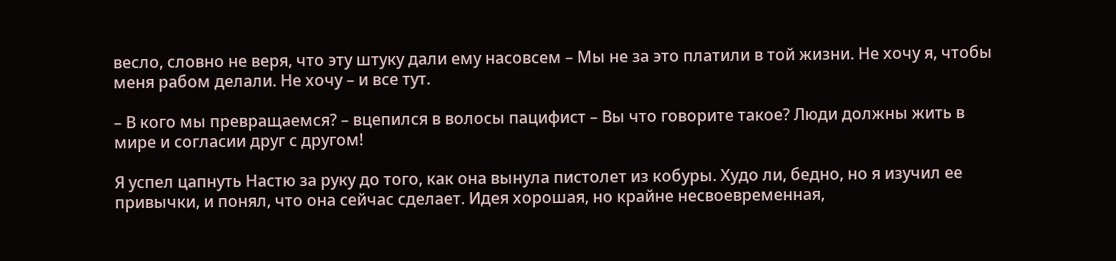весло, словно не веря, что эту штуку дали ему насовсем – Мы не за это платили в той жизни. Не хочу я, чтобы меня рабом делали. Не хочу – и все тут.

– В кого мы превращаемся? – вцепился в волосы пацифист – Вы что говорите такое? Люди должны жить в мире и согласии друг с другом!

Я успел цапнуть Настю за руку до того, как она вынула пистолет из кобуры. Худо ли, бедно, но я изучил ее привычки, и понял, что она сейчас сделает. Идея хорошая, но крайне несвоевременная,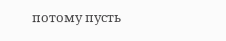потому пусть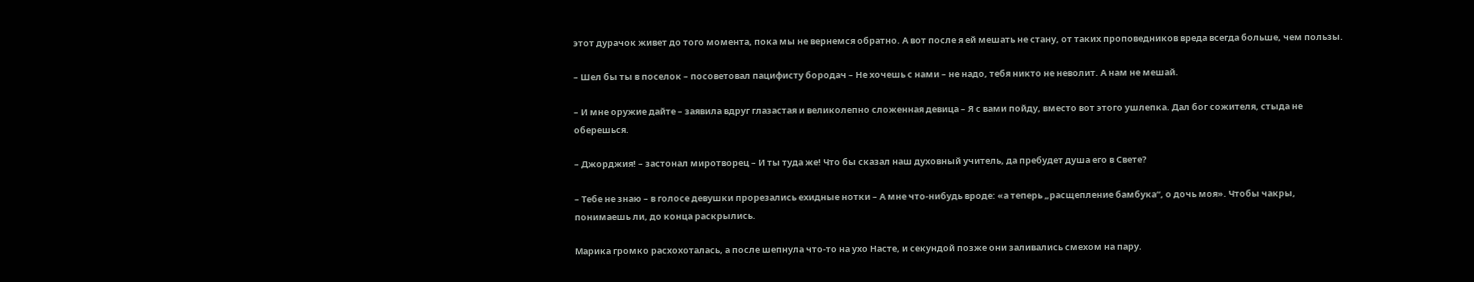этот дурачок живет до того момента, пока мы не вернемся обратно. А вот после я ей мешать не стану, от таких проповедников вреда всегда больше, чем пользы.

– Шел бы ты в поселок – посоветовал пацифисту бородач – Не хочешь с нами – не надо, тебя никто не неволит. А нам не мешай.

– И мне оружие дайте – заявила вдруг глазастая и великолепно сложенная девица – Я с вами пойду, вместо вот этого ушлепка. Дал бог сожителя, стыда не оберешься.

– Джорджия! – застонал миротворец – И ты туда же! Что бы сказал наш духовный учитель, да пребудет душа его в Свете?

– Тебе не знаю – в голосе девушки прорезались ехидные нотки – А мне что-нибудь вроде: «а теперь „расщепление бамбука“, о дочь моя». Чтобы чакры, понимаешь ли, до конца раскрылись.

Марика громко расхохоталась, а после шепнула что-то на ухо Насте, и секундой позже они заливались смехом на пару.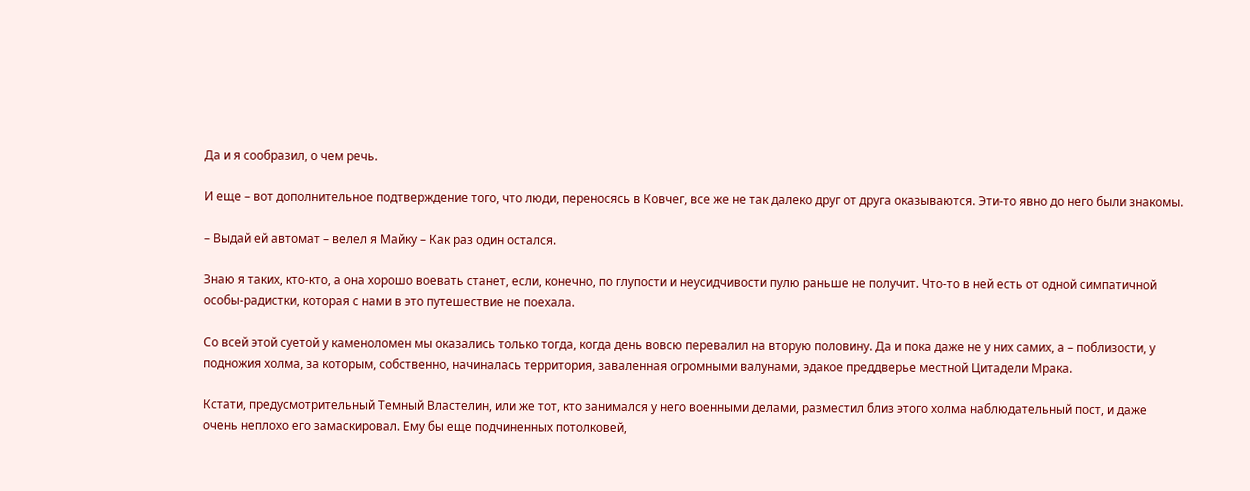Да и я сообразил, о чем речь.

И еще – вот дополнительное подтверждение того, что люди, переносясь в Ковчег, все же не так далеко друг от друга оказываются. Эти-то явно до него были знакомы.

– Выдай ей автомат – велел я Майку – Как раз один остался.

Знаю я таких, кто-кто, а она хорошо воевать станет, если, конечно, по глупости и неусидчивости пулю раньше не получит. Что-то в ней есть от одной симпатичной особы-радистки, которая с нами в это путешествие не поехала.

Со всей этой суетой у каменоломен мы оказались только тогда, когда день вовсю перевалил на вторую половину. Да и пока даже не у них самих, а – поблизости, у подножия холма, за которым, собственно, начиналась территория, заваленная огромными валунами, эдакое преддверье местной Цитадели Мрака.

Кстати, предусмотрительный Темный Властелин, или же тот, кто занимался у него военными делами, разместил близ этого холма наблюдательный пост, и даже очень неплохо его замаскировал. Ему бы еще подчиненных потолковей,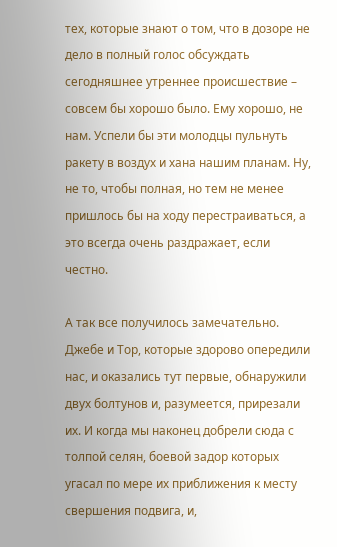тех, которые знают о том, что в дозоре не дело в полный голос обсуждать сегодняшнее утреннее происшествие – совсем бы хорошо было. Ему хорошо, не нам. Успели бы эти молодцы пульнуть ракету в воздух и хана нашим планам. Ну, не то, чтобы полная, но тем не менее пришлось бы на ходу перестраиваться, а это всегда очень раздражает, если честно.

А так все получилось замечательно. Джебе и Тор, которые здорово опередили нас, и оказались тут первые, обнаружили двух болтунов и, разумеется, прирезали их. И когда мы наконец добрели сюда с толпой селян, боевой задор которых угасал по мере их приближения к месту свершения подвига, и,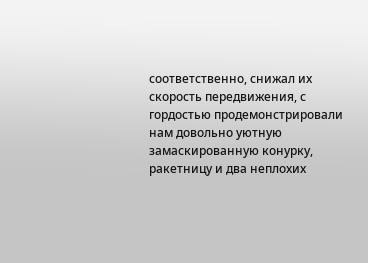соответственно, снижал их скорость передвижения, с гордостью продемонстрировали нам довольно уютную замаскированную конурку, ракетницу и два неплохих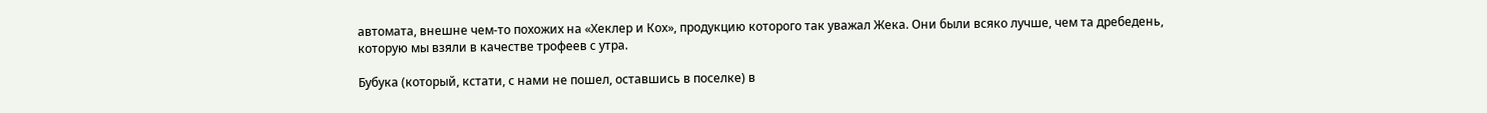автомата, внешне чем-то похожих на «Хеклер и Кох», продукцию которого так уважал Жека. Они были всяко лучше, чем та дребедень, которую мы взяли в качестве трофеев с утра.

Бубука (который, кстати, с нами не пошел, оставшись в поселке) в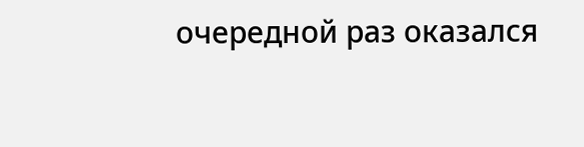очередной раз оказался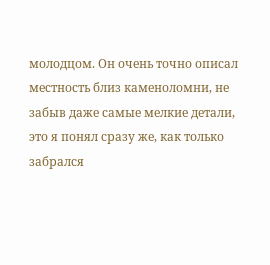молодцом. Он очень точно описал местность близ каменоломни, не забыв даже самые мелкие детали, это я понял сразу же, как только забрался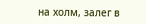на холм, залег в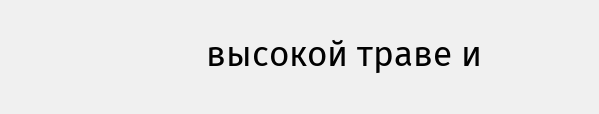высокой траве и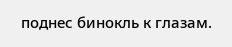поднес бинокль к глазам.